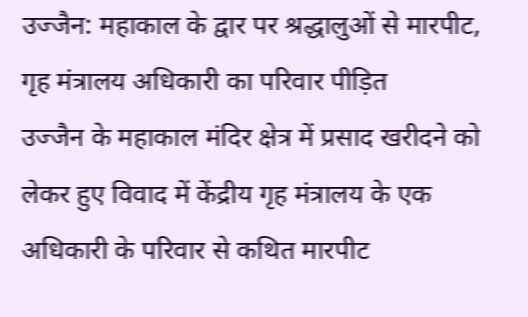उज्जैन: महाकाल के द्वार पर श्रद्धालुओं से मारपीट, गृह मंत्रालय अधिकारी का परिवार पीड़ित
उज्जैन के महाकाल मंदिर क्षेत्र में प्रसाद खरीदने को लेकर हुए विवाद में केंद्रीय गृह मंत्रालय के एक अधिकारी के परिवार से कथित मारपीट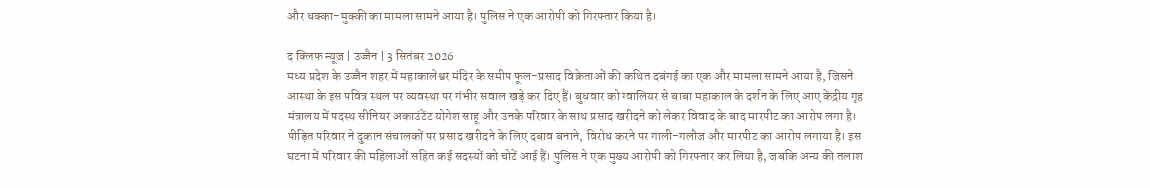और धक्का-मुक्की का मामला सामने आया है। पुलिस ने एक आरोपी को गिरफ्तार किया है।

द क्लिफ न्यूज़ | उज्जैन | 3 सितंबर 2026
मध्य प्रदेश के उज्जैन शहर में महाकालेश्वर मंदिर के समीप फूल-प्रसाद विक्रेताओं की कथित दबंगई का एक और मामला सामने आया है, जिसने आस्था के इस पवित्र स्थल पर व्यवस्था पर गंभीर सवाल खड़े कर दिए हैं। बुधवार को ग्वालियर से बाबा महाकाल के दर्शन के लिए आए केंद्रीय गृह मंत्रालय में पदस्थ सीनियर अकाउंटेंट योगेश साहू और उनके परिवार के साथ प्रसाद खरीदने को लेकर विवाद के बाद मारपीट का आरोप लगा है। पीड़ित परिवार ने दुकान संचालकों पर प्रसाद खरीदने के लिए दबाव बनाने, विरोध करने पर गाली-गलौज और मारपीट का आरोप लगाया है। इस घटना में परिवार की महिलाओं सहित कई सदस्यों को चोटें आई हैं। पुलिस ने एक मुख्य आरोपी को गिरफ्तार कर लिया है, जबकि अन्य की तलाश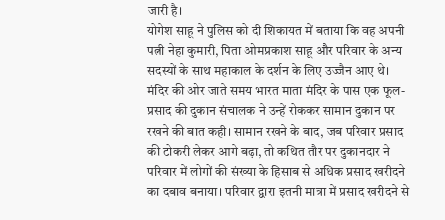जारी है।
योगेश साहू ने पुलिस को दी शिकायत में बताया कि वह अपनी पत्नी नेहा कुमारी, पिता ओमप्रकाश साहू और परिवार के अन्य सदस्यों के साथ महाकाल के दर्शन के लिए उज्जैन आए थे। मंदिर की ओर जाते समय भारत माता मंदिर के पास एक फूल-प्रसाद की दुकान संचालक ने उन्हें रोककर सामान दुकान पर रखने की बात कही। सामान रखने के बाद, जब परिवार प्रसाद की टोकरी लेकर आगे बढ़ा, तो कथित तौर पर दुकानदार ने परिवार में लोगों की संख्या के हिसाब से अधिक प्रसाद खरीदने का दबाव बनाया। परिवार द्वारा इतनी मात्रा में प्रसाद खरीदने से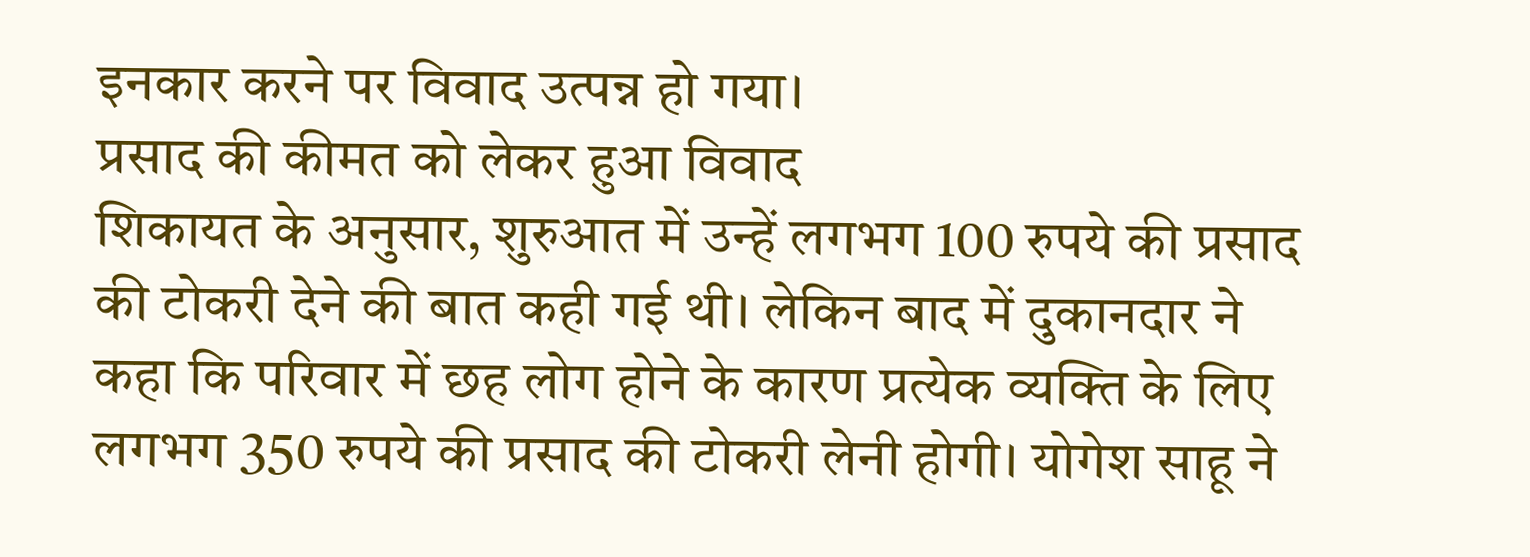इनकार करने पर विवाद उत्पन्न हो गया।
प्रसाद की कीमत को लेकर हुआ विवाद
शिकायत के अनुसार, शुरुआत में उन्हें लगभग 100 रुपये की प्रसाद की टोकरी देने की बात कही गई थी। लेकिन बाद में दुकानदार ने कहा कि परिवार में छह लोग होने के कारण प्रत्येक व्यक्ति के लिए लगभग 350 रुपये की प्रसाद की टोकरी लेनी होगी। योगेश साहू ने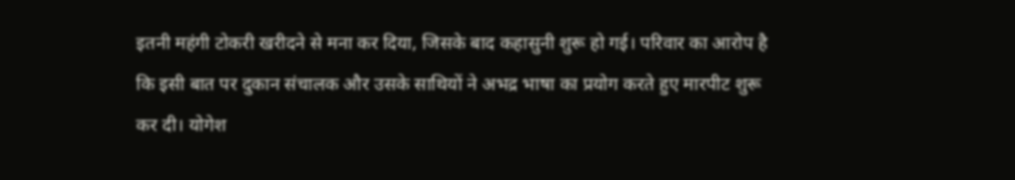इतनी महंगी टोकरी खरीदने से मना कर दिया, जिसके बाद कहासुनी शुरू हो गई। परिवार का आरोप है कि इसी बात पर दुकान संचालक और उसके साथियों ने अभद्र भाषा का प्रयोग करते हुए मारपीट शुरू कर दी। योगेश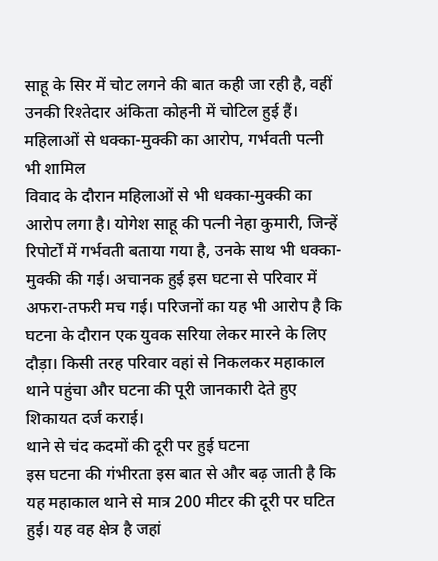साहू के सिर में चोट लगने की बात कही जा रही है, वहीं उनकी रिश्तेदार अंकिता कोहनी में चोटिल हुई हैं।
महिलाओं से धक्का-मुक्की का आरोप, गर्भवती पत्नी भी शामिल
विवाद के दौरान महिलाओं से भी धक्का-मुक्की का आरोप लगा है। योगेश साहू की पत्नी नेहा कुमारी, जिन्हें रिपोर्टों में गर्भवती बताया गया है, उनके साथ भी धक्का-मुक्की की गई। अचानक हुई इस घटना से परिवार में अफरा-तफरी मच गई। परिजनों का यह भी आरोप है कि घटना के दौरान एक युवक सरिया लेकर मारने के लिए दौड़ा। किसी तरह परिवार वहां से निकलकर महाकाल थाने पहुंचा और घटना की पूरी जानकारी देते हुए शिकायत दर्ज कराई।
थाने से चंद कदमों की दूरी पर हुई घटना
इस घटना की गंभीरता इस बात से और बढ़ जाती है कि यह महाकाल थाने से मात्र 200 मीटर की दूरी पर घटित हुई। यह वह क्षेत्र है जहां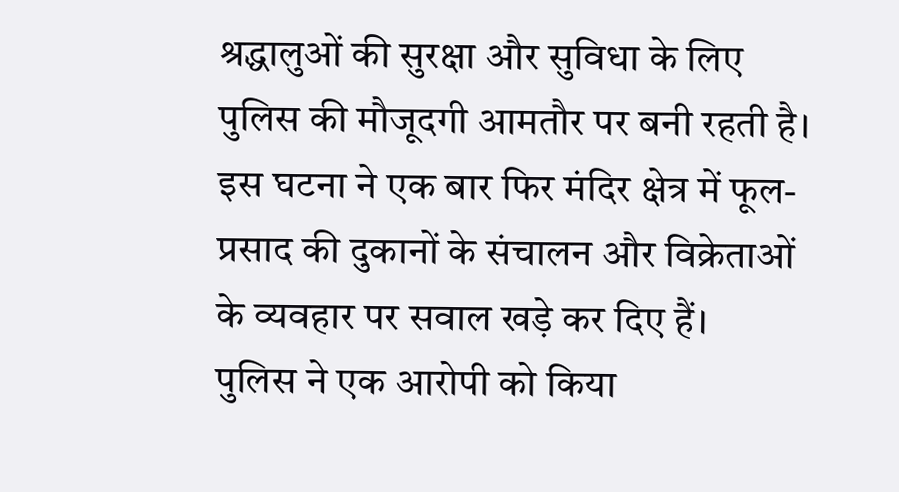श्रद्धालुओं की सुरक्षा और सुविधा के लिए पुलिस की मौजूदगी आमतौर पर बनी रहती है। इस घटना ने एक बार फिर मंदिर क्षेत्र में फूल-प्रसाद की दुकानों के संचालन और विक्रेताओं के व्यवहार पर सवाल खड़े कर दिए हैं।
पुलिस ने एक आरोपी को किया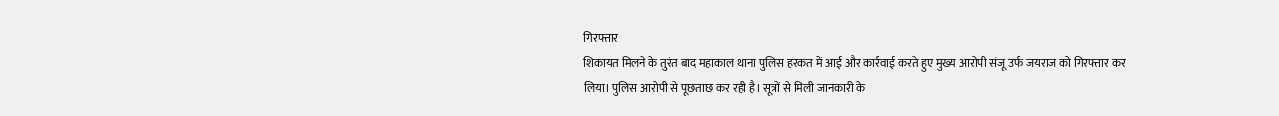गिरफ्तार
शिकायत मिलने के तुरंत बाद महाकाल थाना पुलिस हरकत में आई और कार्रवाई करते हुए मुख्य आरोपी संजू उर्फ जयराज को गिरफ्तार कर लिया। पुलिस आरोपी से पूछताछ कर रही है। सूत्रों से मिली जानकारी के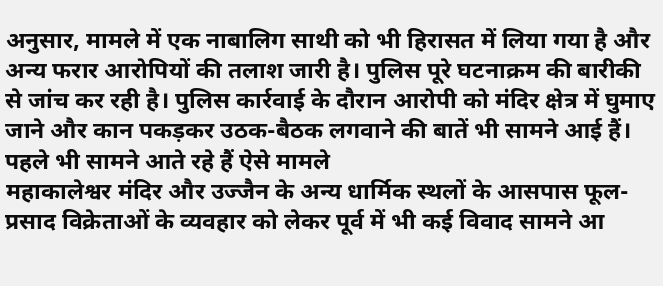अनुसार, मामले में एक नाबालिग साथी को भी हिरासत में लिया गया है और अन्य फरार आरोपियों की तलाश जारी है। पुलिस पूरे घटनाक्रम की बारीकी से जांच कर रही है। पुलिस कार्रवाई के दौरान आरोपी को मंदिर क्षेत्र में घुमाए जाने और कान पकड़कर उठक-बैठक लगवाने की बातें भी सामने आई हैं।
पहले भी सामने आते रहे हैं ऐसे मामले
महाकालेश्वर मंदिर और उज्जैन के अन्य धार्मिक स्थलों के आसपास फूल-प्रसाद विक्रेताओं के व्यवहार को लेकर पूर्व में भी कई विवाद सामने आ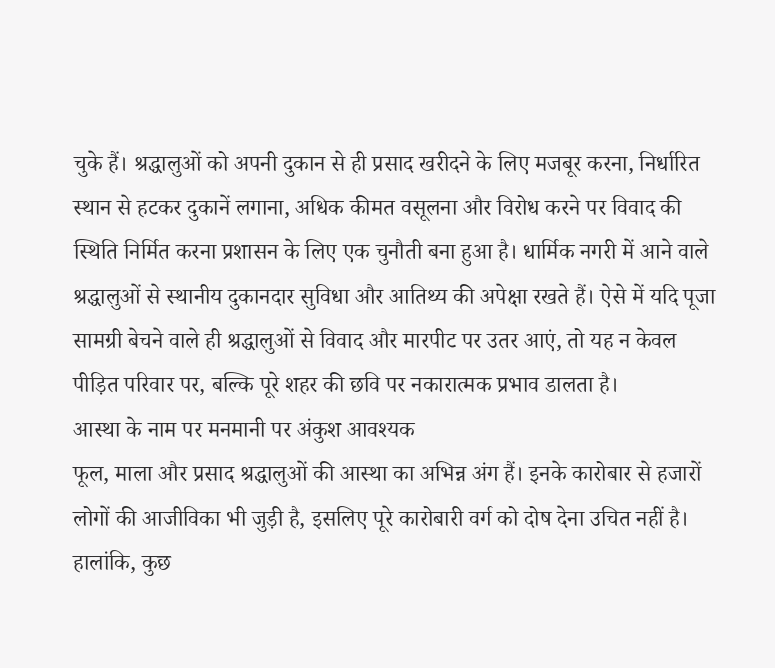चुके हैं। श्रद्धालुओं को अपनी दुकान से ही प्रसाद खरीदने के लिए मजबूर करना, निर्धारित स्थान से हटकर दुकानें लगाना, अधिक कीमत वसूलना और विरोध करने पर विवाद की स्थिति निर्मित करना प्रशासन के लिए एक चुनौती बना हुआ है। धार्मिक नगरी में आने वाले श्रद्धालुओं से स्थानीय दुकानदार सुविधा और आतिथ्य की अपेक्षा रखते हैं। ऐसे में यदि पूजा सामग्री बेचने वाले ही श्रद्धालुओं से विवाद और मारपीट पर उतर आएं, तो यह न केवल पीड़ित परिवार पर, बल्कि पूरे शहर की छवि पर नकारात्मक प्रभाव डालता है।
आस्था के नाम पर मनमानी पर अंकुश आवश्यक
फूल, माला और प्रसाद श्रद्धालुओं की आस्था का अभिन्न अंग हैं। इनके कारोबार से हजारों लोगों की आजीविका भी जुड़ी है, इसलिए पूरे कारोबारी वर्ग को दोष देना उचित नहीं है। हालांकि, कुछ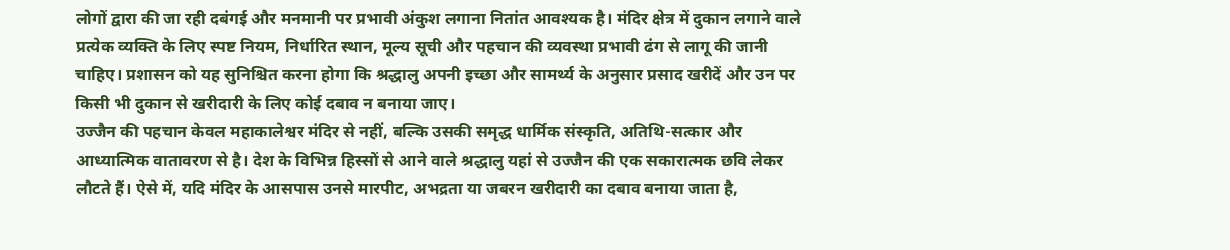लोगों द्वारा की जा रही दबंगई और मनमानी पर प्रभावी अंकुश लगाना नितांत आवश्यक है। मंदिर क्षेत्र में दुकान लगाने वाले प्रत्येक व्यक्ति के लिए स्पष्ट नियम, निर्धारित स्थान, मूल्य सूची और पहचान की व्यवस्था प्रभावी ढंग से लागू की जानी चाहिए। प्रशासन को यह सुनिश्चित करना होगा कि श्रद्धालु अपनी इच्छा और सामर्थ्य के अनुसार प्रसाद खरीदें और उन पर किसी भी दुकान से खरीदारी के लिए कोई दबाव न बनाया जाए।
उज्जैन की पहचान केवल महाकालेश्वर मंदिर से नहीं, बल्कि उसकी समृद्ध धार्मिक संस्कृति, अतिथि-सत्कार और आध्यात्मिक वातावरण से है। देश के विभिन्न हिस्सों से आने वाले श्रद्धालु यहां से उज्जैन की एक सकारात्मक छवि लेकर लौटते हैं। ऐसे में, यदि मंदिर के आसपास उनसे मारपीट, अभद्रता या जबरन खरीदारी का दबाव बनाया जाता है,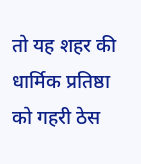तो यह शहर की धार्मिक प्रतिष्ठा को गहरी ठेस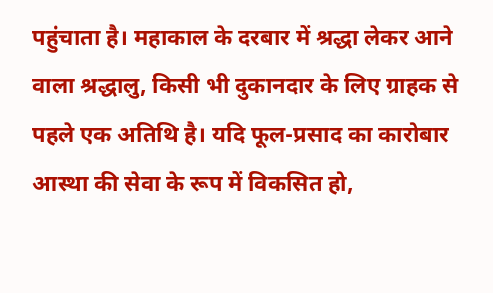पहुंचाता है। महाकाल के दरबार में श्रद्धा लेकर आने वाला श्रद्धालु, किसी भी दुकानदार के लिए ग्राहक से पहले एक अतिथि है। यदि फूल-प्रसाद का कारोबार आस्था की सेवा के रूप में विकसित हो,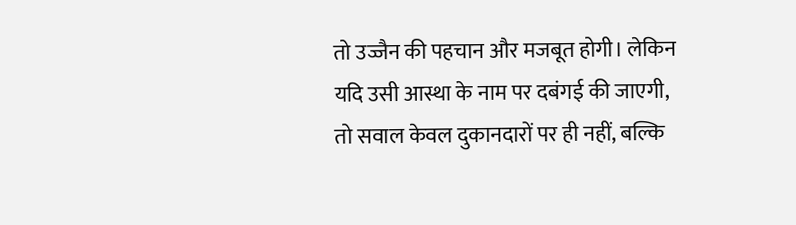तो उज्जैन की पहचान और मजबूत होगी। लेकिन यदि उसी आस्था के नाम पर दबंगई की जाएगी, तो सवाल केवल दुकानदारों पर ही नहीं, बल्कि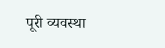पूरी व्यवस्था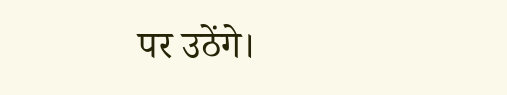पर उठेंगे।